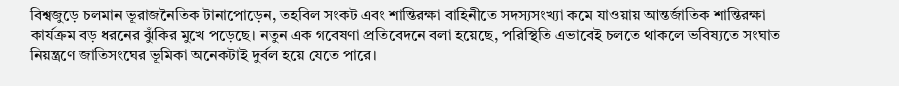বিশ্বজুড়ে চলমান ভূরাজনৈতিক টানাপোড়েন, তহবিল সংকট এবং শান্তিরক্ষা বাহিনীতে সদস্যসংখ্যা কমে যাওয়ায় আন্তর্জাতিক শান্তিরক্ষা কার্যক্রম বড় ধরনের ঝুঁকির মুখে পড়েছে। নতুন এক গবেষণা প্রতিবেদনে বলা হয়েছে, পরিস্থিতি এভাবেই চলতে থাকলে ভবিষ্যতে সংঘাত নিয়ন্ত্রণে জাতিসংঘের ভূমিকা অনেকটাই দুর্বল হয়ে যেতে পারে।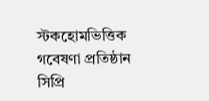স্টকহোমভিত্তিক গবেষণা প্রতিষ্ঠান সিপ্রি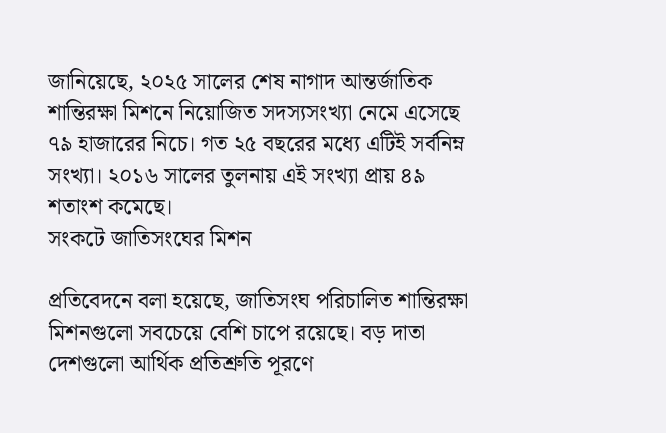জানিয়েছে, ২০২৫ সালের শেষ নাগাদ আন্তর্জাতিক শান্তিরক্ষা মিশনে নিয়োজিত সদস্যসংখ্যা নেমে এসেছে ৭৯ হাজারের নিচে। গত ২৫ বছরের মধ্যে এটিই সর্বনিম্ন সংখ্যা। ২০১৬ সালের তুলনায় এই সংখ্যা প্রায় ৪৯ শতাংশ কমেছে।
সংকটে জাতিসংঘের মিশন

প্রতিবেদনে বলা হয়েছে, জাতিসংঘ পরিচালিত শান্তিরক্ষা মিশনগুলো সবচেয়ে বেশি চাপে রয়েছে। বড় দাতা দেশগুলো আর্থিক প্রতিশ্রুতি পূরণে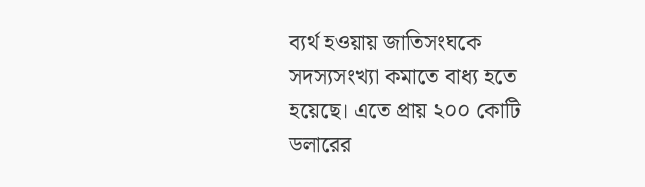ব্যর্থ হওয়ায় জাতিসংঘকে সদস্যসংখ্যা কমাতে বাধ্য হতে হয়েছে। এতে প্রায় ২০০ কোটি ডলারের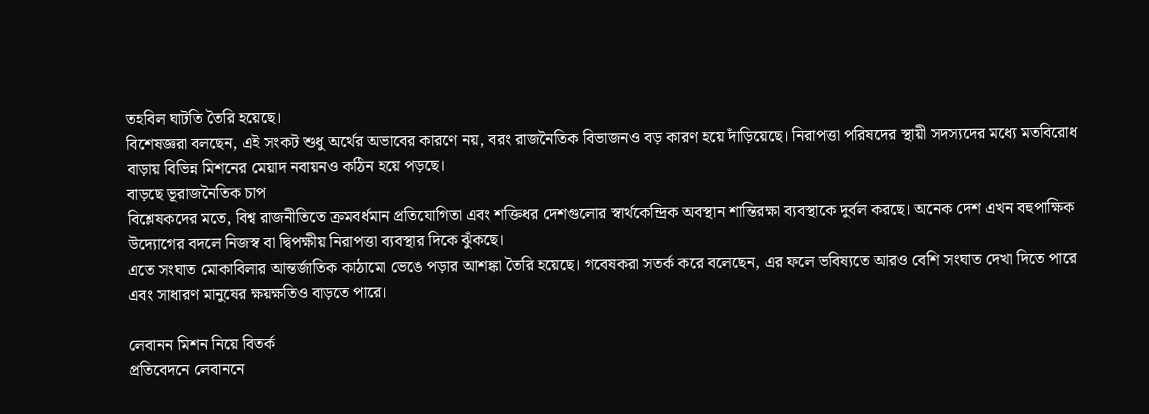তহবিল ঘাটতি তৈরি হয়েছে।
বিশেষজ্ঞরা বলছেন, এই সংকট শুধু অর্থের অভাবের কারণে নয়, বরং রাজনৈতিক বিভাজনও বড় কারণ হয়ে দাঁড়িয়েছে। নিরাপত্তা পরিষদের স্থায়ী সদস্যদের মধ্যে মতবিরোধ বাড়ায় বিভিন্ন মিশনের মেয়াদ নবায়নও কঠিন হয়ে পড়ছে।
বাড়ছে ভূরাজনৈতিক চাপ
বিশ্লেষকদের মতে, বিশ্ব রাজনীতিতে ক্রমবর্ধমান প্রতিযোগিতা এবং শক্তিধর দেশগুলোর স্বার্থকেন্দ্রিক অবস্থান শান্তিরক্ষা ব্যবস্থাকে দুর্বল করছে। অনেক দেশ এখন বহুপাক্ষিক উদ্যোগের বদলে নিজস্ব বা দ্বিপক্ষীয় নিরাপত্তা ব্যবস্থার দিকে ঝুঁকছে।
এতে সংঘাত মোকাবিলার আন্তর্জাতিক কাঠামো ভেঙে পড়ার আশঙ্কা তৈরি হয়েছে। গবেষকরা সতর্ক করে বলেছেন, এর ফলে ভবিষ্যতে আরও বেশি সংঘাত দেখা দিতে পারে এবং সাধারণ মানুষের ক্ষয়ক্ষতিও বাড়তে পারে।

লেবানন মিশন নিয়ে বিতর্ক
প্রতিবেদনে লেবাননে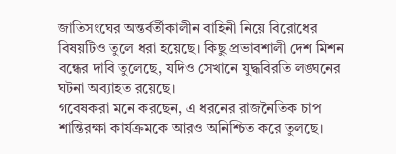জাতিসংঘের অন্তর্বর্তীকালীন বাহিনী নিয়ে বিরোধের বিষয়টিও তুলে ধরা হয়েছে। কিছু প্রভাবশালী দেশ মিশন বন্ধের দাবি তুলেছে, যদিও সেখানে যুদ্ধবিরতি লঙ্ঘনের ঘটনা অব্যাহত রয়েছে।
গবেষকরা মনে করছেন, এ ধরনের রাজনৈতিক চাপ শান্তিরক্ষা কার্যক্রমকে আরও অনিশ্চিত করে তুলছে।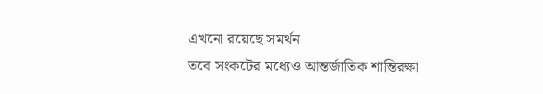এখনো রয়েছে সমর্থন
তবে সংকটের মধ্যেও আন্তর্জাতিক শান্তিরক্ষা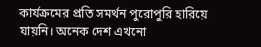কার্যক্রমের প্রতি সমর্থন পুরোপুরি হারিয়ে যায়নি। অনেক দেশ এখনো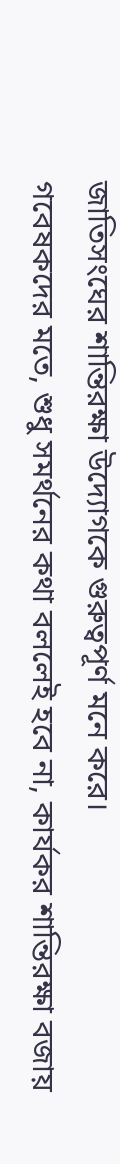জাতিসংঘের শান্তিরক্ষা উদ্যোগকে গুরুত্বপূর্ণ মনে করে।
গবেষকদের মতে, শুধু সমর্থনের কথা বললেই হবে না, কার্যকর শান্তিরক্ষা বজায়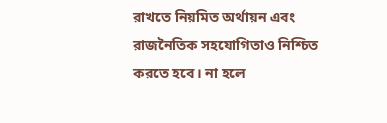রাখতে নিয়মিত অর্থায়ন এবং রাজনৈতিক সহযোগিতাও নিশ্চিত করতে হবে। না হলে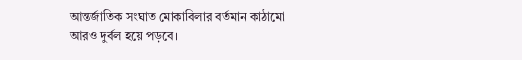আন্তর্জাতিক সংঘাত মোকাবিলার বর্তমান কাঠামো আরও দুর্বল হয়ে পড়বে।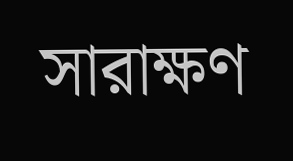সারাক্ষণ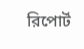রিপোর্ট